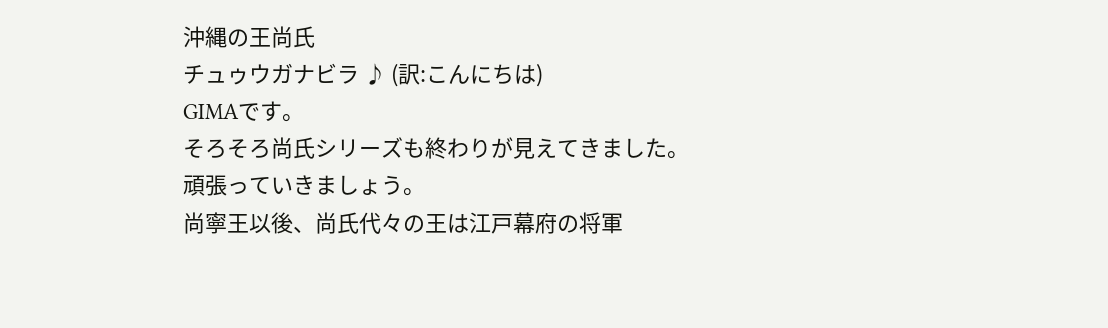沖縄の王尚氏
チュゥウガナビラ ♪ (訳:こんにちは)
GIMAです。
そろそろ尚氏シリーズも終わりが見えてきました。
頑張っていきましょう。
尚寧王以後、尚氏代々の王は江戸幕府の将軍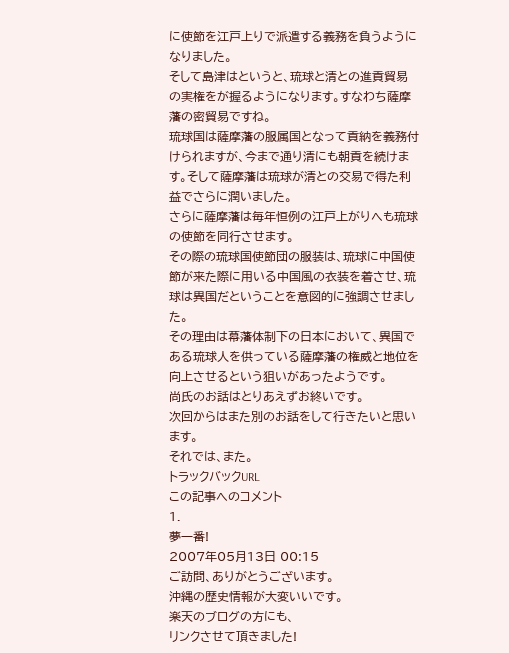に使節を江戸上りで派遣する義務を負うようになりました。
そして島津はというと、琉球と清との進貢貿易の実権をが握るようになります。すなわち薩摩藩の密貿易ですね。
琉球国は薩摩藩の服属国となって貢納を義務付けられますが、今まで通り清にも朝貢を続けます。そして薩摩藩は琉球が清との交易で得た利益でさらに潤いました。
さらに薩摩藩は毎年恒例の江戸上がりへも琉球の使節を同行させます。
その際の琉球国使節団の服装は、琉球に中国使節が来た際に用いる中国風の衣装を着させ、琉球は異国だということを意図的に強調させました。
その理由は幕藩体制下の日本において、異国である琉球人を供っている薩摩藩の権威と地位を向上させるという狙いがあったようです。
尚氏のお話はとりあえずお終いです。
次回からはまた別のお話をして行きたいと思います。
それでは、また。
トラックバックURL
この記事へのコメント
1.
夢一番!
2007年05月13日 00:15
ご訪問、ありがとうございます。
沖縄の歴史情報が大変いいです。
楽天のブログの方にも、
リンクさせて頂きました!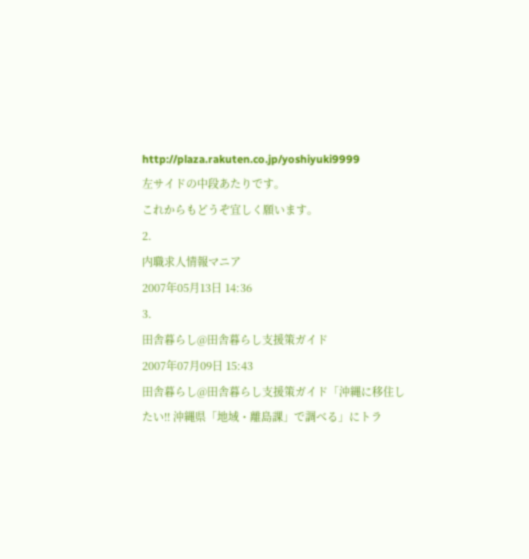http://plaza.rakuten.co.jp/yoshiyuki9999
左サイドの中段あたりです。
これからもどうぞ宜しく願います。
2.
内職求人情報マニア
2007年05月13日 14:36
3.
田舎暮らし@田舎暮らし支援策ガイド
2007年07月09日 15:43
田舎暮らし@田舎暮らし支援策ガイド「沖縄に移住したい!! 沖縄県「地域・離島課」で調べる」にトラ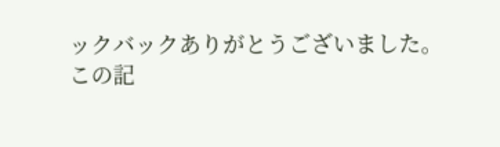ックバックありがとうございました。
この記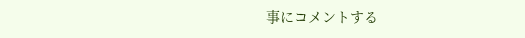事にコメントする